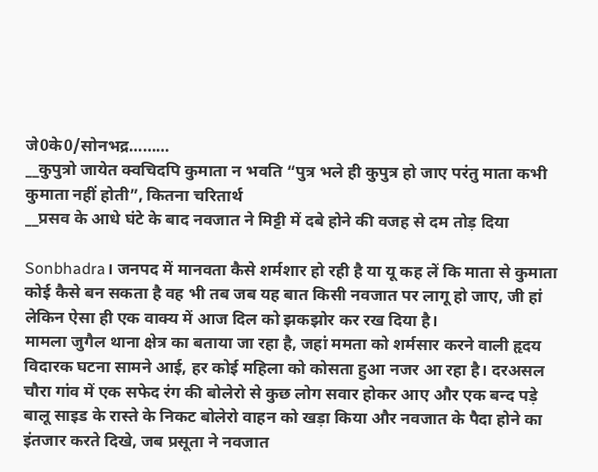जे0के0/सोनभद्र………
__कुपुत्रो जायेत क्वचिदपि कुमाता न भवति “पुत्र भले ही कुपुत्र हो जाए परंतु माता कभी कुमाता नहीं होती”, कितना चरितार्थ
__प्रसव के आधे घंटे के बाद नवजात ने मिट्टी में दबे होने की वजह से दम तोड़ दिया

Sonbhadra। जनपद में मानवता कैसे शर्मशार हो रही है या यू कह लें कि माता से कुमाता कोई कैसे बन सकता है वह भी तब जब यह बात किसी नवजात पर लागू हो जाए, जी हां लेकिन ऐसा ही एक वाक्य में आज दिल को झकझोर कर रख दिया है।
मामला जुगैल थाना क्षेत्र का बताया जा रहा है, जहां ममता को शर्मसार करने वाली हृदय विदारक घटना सामने आई, हर कोई महिला को कोसता हुआ नजर आ रहा है। दरअसल चौरा गांव में एक सफेद रंग की बोलेरो से कुछ लोग सवार होकर आए और एक बन्द पड़े बालू साइड के रास्ते के निकट बोलेरो वाहन को खड़ा किया और नवजात के पैदा होने का इंतजार करते दिखे, जब प्रसूता ने नवजात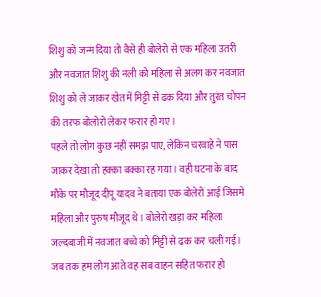शिशु को जन्म दिया तो वैसे ही बोलेरो से एक महिला उतरी और नवजात शिशु की नली को महिला से अलग कर नवजात शिशु को ले जाकर खेत में मिट्टी से ढक दिया और तुरंत चोपन की तरफ बोलोरो लेकर फरार हो गए।
पहले तो लोग कुछ नहीं समझ पाए, लेकिन चरवाहे ने पास जाकर देखा तो हक्का बक्का रह गया। वही घटना के बाद मौके पर मौजूद दीपू यादव ने बताया एक बोलेरों आई जिसमे महिला और पुरुष मौजूद थे। बोलेरो खड़ा कर महिला जल्दबाजी में नवजात बच्चे को मिट्टी से ढक कर चली गई। जब तक हम लोग आते वह सब वाहन सहित फरार हो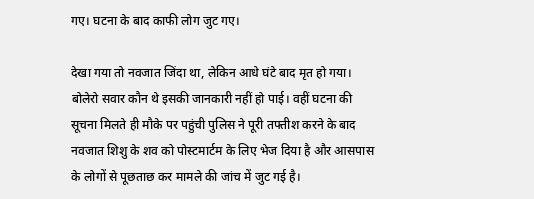गए। घटना के बाद काफी लोग जुट गए।

देखा गया तो नवजात जिंदा था, लेकिन आधे घंटे बाद मृत हो गया। बोलेरो सवार कौन थे इसकी जानकारी नहीं हो पाई। वहीं घटना की सूचना मिलते ही मौके पर पहुंची पुलिस ने पूरी तफ्तीश करने के बाद नवजात शिशु के शव को पोस्टमार्टम के लिए भेज दिया है और आसपास के लोगों से पूछताछ कर मामले की जांच में जुट गई है।